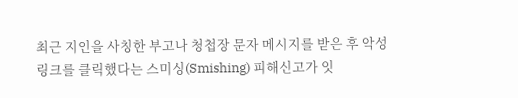최근 지인을 사칭한 부고나 청첩장 문자 메시지를 받은 후 악성 링크를 클릭했다는 스미싱(Smishing) 피해신고가 잇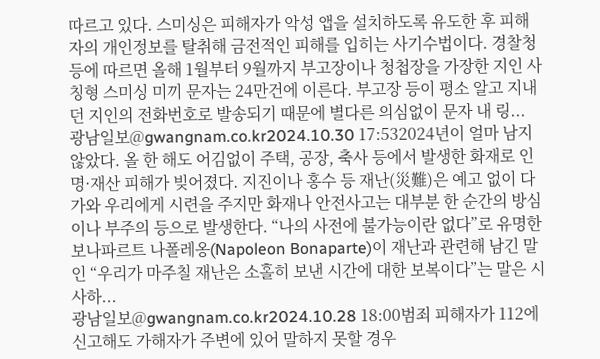따르고 있다. 스미싱은 피해자가 악성 앱을 설치하도록 유도한 후 피해자의 개인정보를 탈취해 금전적인 피해를 입히는 사기수법이다. 경찰청 등에 따르면 올해 1월부터 9월까지 부고장이나 청첩장을 가장한 지인 사칭형 스미싱 미끼 문자는 24만건에 이른다. 부고장 등이 평소 알고 지내던 지인의 전화번호로 발송되기 때문에 별다른 의심없이 문자 내 링...
광남일보@gwangnam.co.kr2024.10.30 17:532024년이 얼마 남지 않았다. 올 한 해도 어김없이 주택, 공장, 축사 등에서 발생한 화재로 인명·재산 피해가 빚어졌다. 지진이나 홍수 등 재난(災難)은 예고 없이 다가와 우리에게 시련을 주지만 화재나 안전사고는 대부분 한 순간의 방심이나 부주의 등으로 발생한다. “나의 사전에 불가능이란 없다”로 유명한 보나파르트 나폴레옹(Napoleon Bonaparte)이 재난과 관련해 남긴 말인 “우리가 마주칠 재난은 소홀히 보낸 시간에 대한 보복이다”는 말은 시사하...
광남일보@gwangnam.co.kr2024.10.28 18:00범죄 피해자가 112에 신고해도 가해자가 주변에 있어 말하지 못할 경우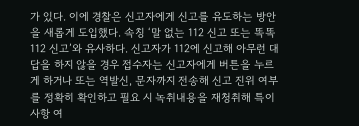가 있다. 이에 경찰은 신고자에게 신고를 유도하는 방안을 새롭게 도입했다. 속칭 ‘말 없는 112 신고 또는 똑똑 112 신고’와 유사하다. 신고자가 112에 신고해 아무런 대답을 하지 않을 경우 접수자는 신고자에게 버튼을 누르게 하거나 또는 역발신, 문자까지 전송해 신고 진위 여부를 정확히 확인하고 필요 시 녹취내용을 재청취해 특이사항 여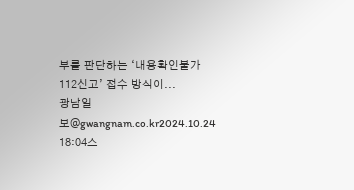부를 판단하는 ‘내용확인불가 112신고’ 접수 방식이...
광남일보@gwangnam.co.kr2024.10.24 18:04스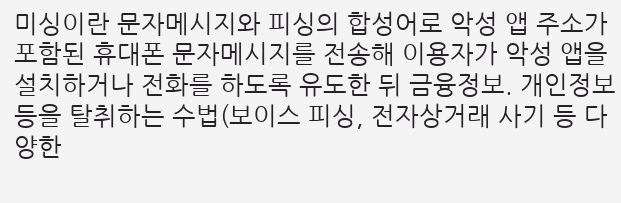미싱이란 문자메시지와 피싱의 합성어로 악성 앱 주소가 포함된 휴대폰 문자메시지를 전송해 이용자가 악성 앱을 설치하거나 전화를 하도록 유도한 뒤 금융정보. 개인정보 등을 탈취하는 수법(보이스 피싱, 전자상거래 사기 등 다양한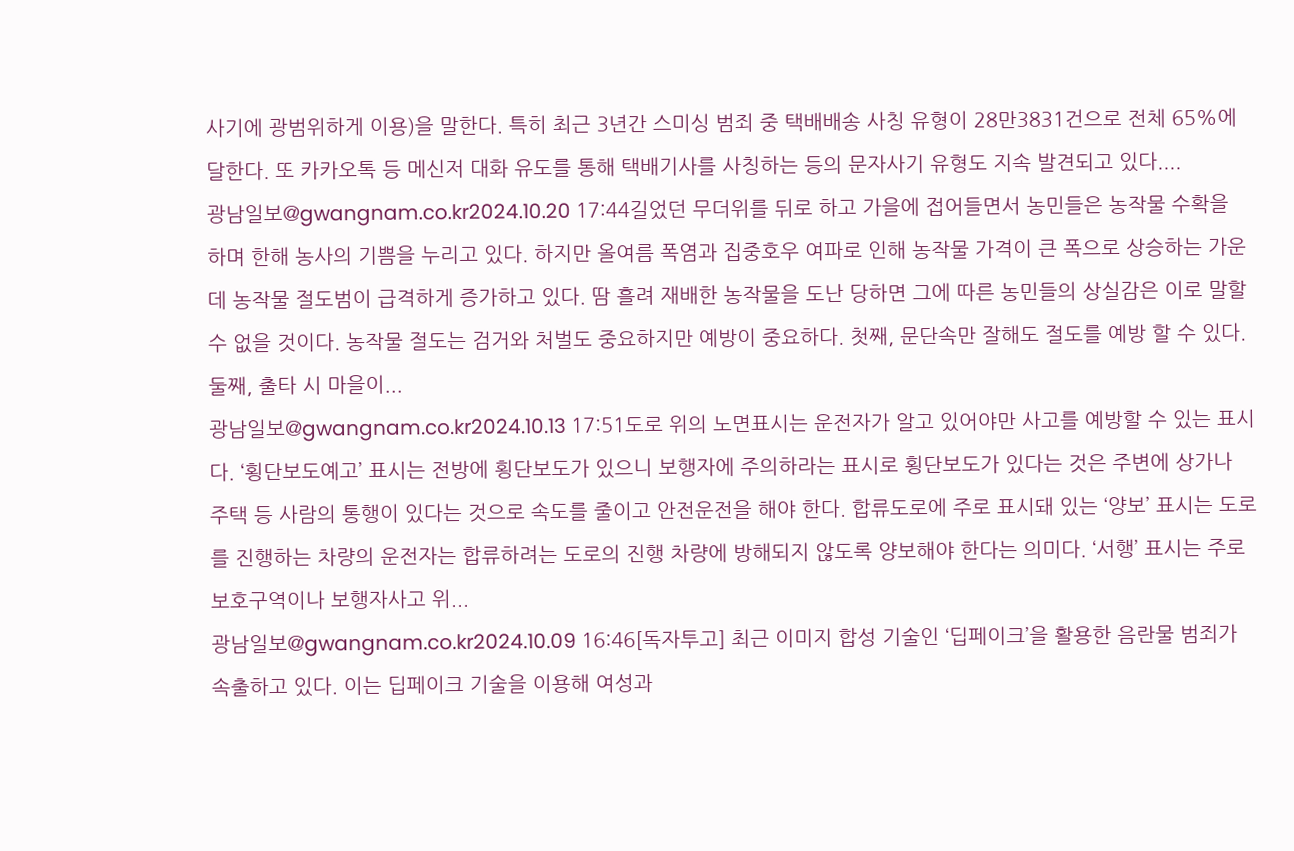사기에 광범위하게 이용)을 말한다. 특히 최근 3년간 스미싱 범죄 중 택배배송 사칭 유형이 28만3831건으로 전체 65%에 달한다. 또 카카오톡 등 메신저 대화 유도를 통해 택배기사를 사칭하는 등의 문자사기 유형도 지속 발견되고 있다....
광남일보@gwangnam.co.kr2024.10.20 17:44길었던 무더위를 뒤로 하고 가을에 접어들면서 농민들은 농작물 수확을 하며 한해 농사의 기쁨을 누리고 있다. 하지만 올여름 폭염과 집중호우 여파로 인해 농작물 가격이 큰 폭으로 상승하는 가운데 농작물 절도범이 급격하게 증가하고 있다. 땀 흘려 재배한 농작물을 도난 당하면 그에 따른 농민들의 상실감은 이로 말할 수 없을 것이다. 농작물 절도는 검거와 처벌도 중요하지만 예방이 중요하다. 첫째, 문단속만 잘해도 절도를 예방 할 수 있다. 둘째, 출타 시 마을이...
광남일보@gwangnam.co.kr2024.10.13 17:51도로 위의 노면표시는 운전자가 알고 있어야만 사고를 예방할 수 있는 표시다. ‘횡단보도예고’ 표시는 전방에 횡단보도가 있으니 보행자에 주의하라는 표시로 횡단보도가 있다는 것은 주변에 상가나 주택 등 사람의 통행이 있다는 것으로 속도를 줄이고 안전운전을 해야 한다. 합류도로에 주로 표시돼 있는 ‘양보’ 표시는 도로를 진행하는 차량의 운전자는 합류하려는 도로의 진행 차량에 방해되지 않도록 양보해야 한다는 의미다. ‘서행’ 표시는 주로 보호구역이나 보행자사고 위...
광남일보@gwangnam.co.kr2024.10.09 16:46[독자투고] 최근 이미지 합성 기술인 ‘딥페이크’을 활용한 음란물 범죄가 속출하고 있다. 이는 딥페이크 기술을 이용해 여성과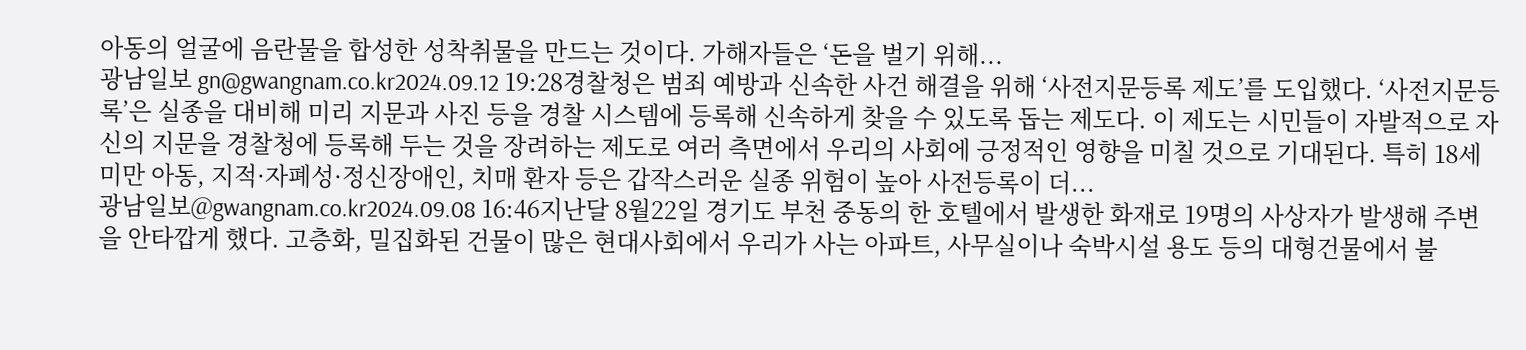아동의 얼굴에 음란물을 합성한 성착취물을 만드는 것이다. 가해자들은 ‘돈을 벌기 위해...
광남일보 gn@gwangnam.co.kr2024.09.12 19:28경찰청은 범죄 예방과 신속한 사건 해결을 위해 ‘사전지문등록 제도’를 도입했다. ‘사전지문등록’은 실종을 대비해 미리 지문과 사진 등을 경찰 시스템에 등록해 신속하게 찾을 수 있도록 돕는 제도다. 이 제도는 시민들이 자발적으로 자신의 지문을 경찰청에 등록해 두는 것을 장려하는 제도로 여러 측면에서 우리의 사회에 긍정적인 영향을 미칠 것으로 기대된다. 특히 18세 미만 아동, 지적·자폐성·정신장애인, 치매 환자 등은 갑작스러운 실종 위험이 높아 사전등록이 더...
광남일보@gwangnam.co.kr2024.09.08 16:46지난달 8월22일 경기도 부천 중동의 한 호텔에서 발생한 화재로 19명의 사상자가 발생해 주변을 안타깝게 했다. 고층화, 밀집화된 건물이 많은 현대사회에서 우리가 사는 아파트, 사무실이나 숙박시설 용도 등의 대형건물에서 불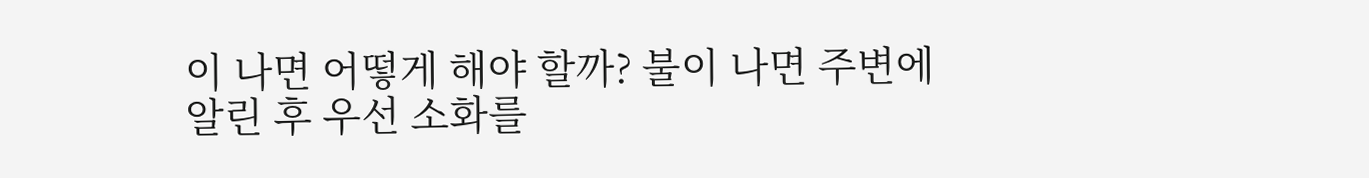이 나면 어떻게 해야 할까? 불이 나면 주변에 알린 후 우선 소화를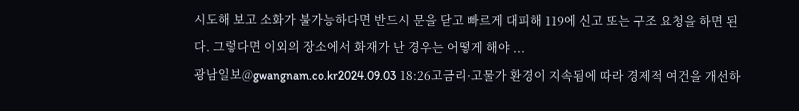시도해 보고 소화가 불가능하다면 반드시 문을 닫고 빠르게 대피해 119에 신고 또는 구조 요청을 하면 된다. 그렇다면 이외의 장소에서 화재가 난 경우는 어떻게 해야 ...
광남일보@gwangnam.co.kr2024.09.03 18:26고금리·고물가 환경이 지속됨에 따라 경제적 여건을 개선하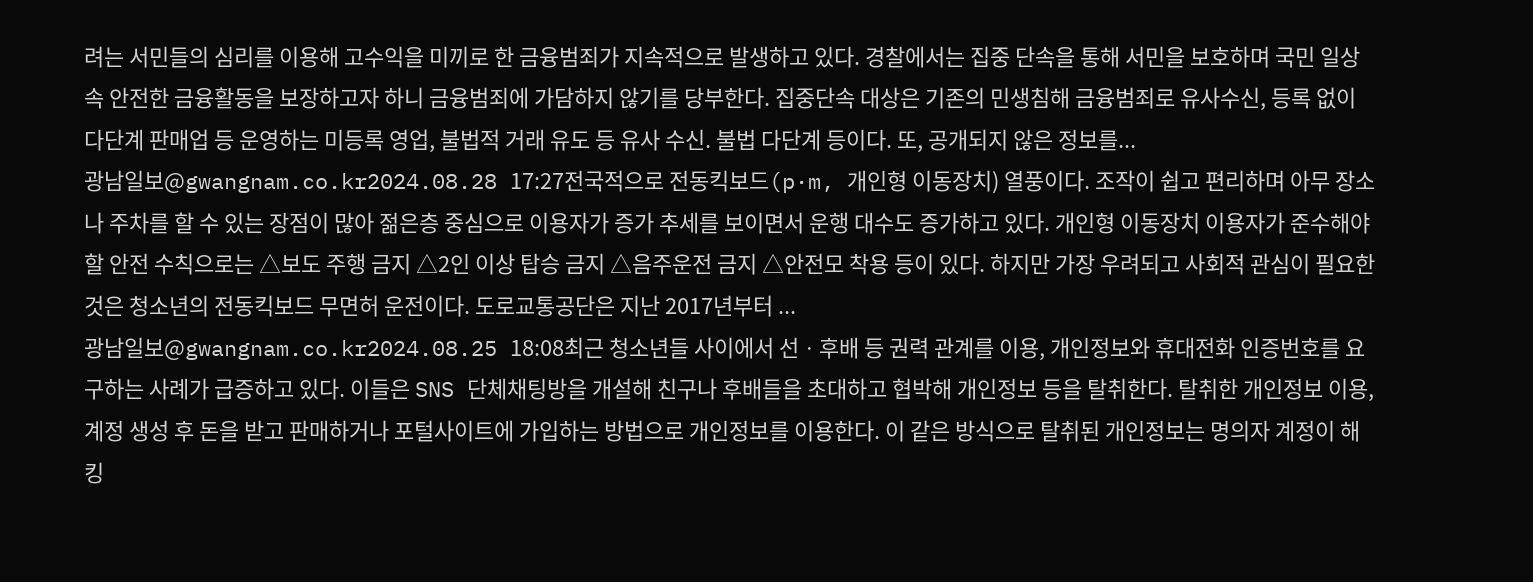려는 서민들의 심리를 이용해 고수익을 미끼로 한 금융범죄가 지속적으로 발생하고 있다. 경찰에서는 집중 단속을 통해 서민을 보호하며 국민 일상 속 안전한 금융활동을 보장하고자 하니 금융범죄에 가담하지 않기를 당부한다. 집중단속 대상은 기존의 민생침해 금융범죄로 유사수신, 등록 없이 다단계 판매업 등 운영하는 미등록 영업, 불법적 거래 유도 등 유사 수신. 불법 다단계 등이다. 또, 공개되지 않은 정보를...
광남일보@gwangnam.co.kr2024.08.28 17:27전국적으로 전동킥보드(p·m, 개인형 이동장치) 열풍이다. 조작이 쉽고 편리하며 아무 장소나 주차를 할 수 있는 장점이 많아 젊은층 중심으로 이용자가 증가 추세를 보이면서 운행 대수도 증가하고 있다. 개인형 이동장치 이용자가 준수해야 할 안전 수칙으로는 △보도 주행 금지 △2인 이상 탑승 금지 △음주운전 금지 △안전모 착용 등이 있다. 하지만 가장 우려되고 사회적 관심이 필요한 것은 청소년의 전동킥보드 무면허 운전이다. 도로교통공단은 지난 2017년부터 ...
광남일보@gwangnam.co.kr2024.08.25 18:08최근 청소년들 사이에서 선ㆍ후배 등 권력 관계를 이용, 개인정보와 휴대전화 인증번호를 요구하는 사례가 급증하고 있다. 이들은 SNS 단체채팅방을 개설해 친구나 후배들을 초대하고 협박해 개인정보 등을 탈취한다. 탈취한 개인정보 이용, 계정 생성 후 돈을 받고 판매하거나 포털사이트에 가입하는 방법으로 개인정보를 이용한다. 이 같은 방식으로 탈취된 개인정보는 명의자 계정이 해킹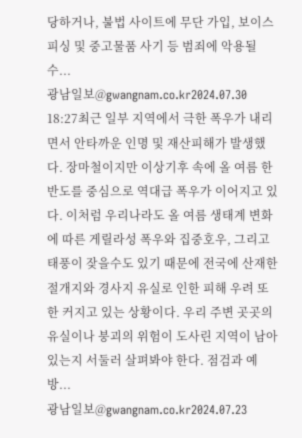당하거나, 불법 사이트에 무단 가입, 보이스피싱 및 중고물품 사기 등 범죄에 악용될 수...
광남일보@gwangnam.co.kr2024.07.30 18:27최근 일부 지역에서 극한 폭우가 내리면서 안타까운 인명 및 재산피해가 발생했다. 장마철이지만 이상기후 속에 올 여름 한반도를 중심으로 역대급 폭우가 이어지고 있다. 이처럼 우리나라도 올 여름 생태계 변화에 따른 게릴라성 폭우와 집중호우, 그리고 태풍이 잦을수도 있기 때문에 전국에 산재한 절개지와 경사지 유실로 인한 피해 우려 또한 커지고 있는 상황이다. 우리 주변 곳곳의 유실이나 붕괴의 위험이 도사린 지역이 남아 있는지 서둘러 살펴봐야 한다. 점검과 예방...
광남일보@gwangnam.co.kr2024.07.23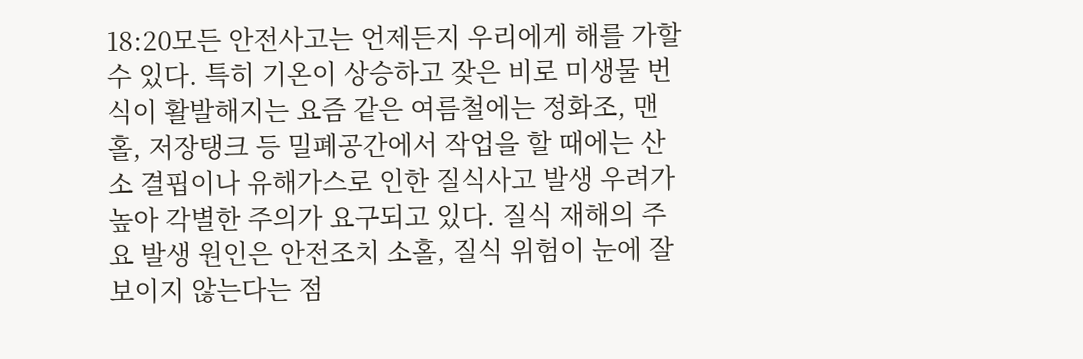18:20모든 안전사고는 언제든지 우리에게 해를 가할 수 있다. 특히 기온이 상승하고 잦은 비로 미생물 번식이 활발해지는 요즘 같은 여름철에는 정화조, 맨홀, 저장탱크 등 밀폐공간에서 작업을 할 때에는 산소 결핍이나 유해가스로 인한 질식사고 발생 우려가 높아 각별한 주의가 요구되고 있다. 질식 재해의 주요 발생 원인은 안전조치 소홀, 질식 위험이 눈에 잘 보이지 않는다는 점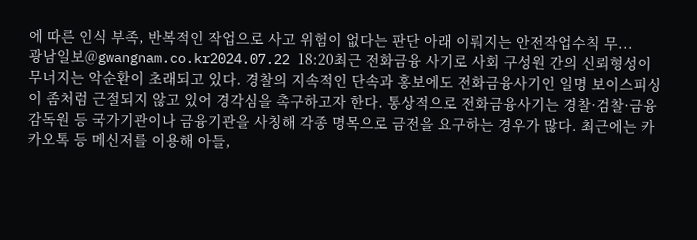에 따른 인식 부족, 반복적인 작업으로 사고 위험이 없다는 판단 아래 이뤄지는 안전작업수칙 무...
광남일보@gwangnam.co.kr2024.07.22 18:20최근 전화금융 사기로 사회 구성원 간의 신뢰형성이 무너지는 악순환이 초래되고 있다. 경찰의 지속적인 단속과 홍보에도 전화금융사기인 일명 보이스피싱이 좀처럼 근절되지 않고 있어 경각심을 촉구하고자 한다. 통상적으로 전화금융사기는 경찰·검찰·금융감독원 등 국가기관이나 금융기관을 사칭해 각종 명목으로 금전을 요구하는 경우가 많다. 최근에는 카카오톡 등 메신저를 이용해 아들,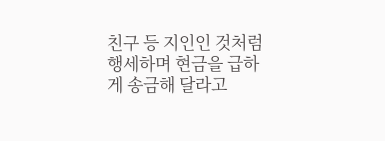친구 등 지인인 것처럼 행세하며 현금을 급하게 송금해 달라고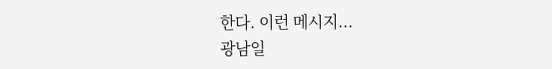한다. 이런 메시지...
광남일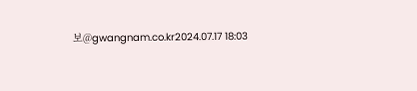보@gwangnam.co.kr2024.07.17 18:03